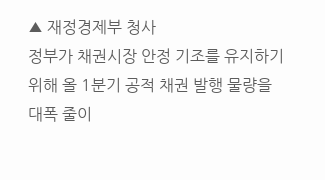▲ 재정경제부 청사
정부가 채권시장 안정 기조를 유지하기 위해 올 1분기 공적 채권 발행 물량을 대폭 줄이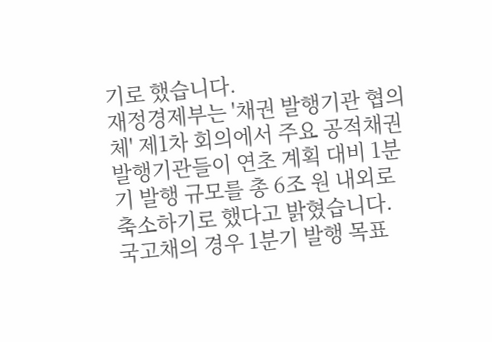기로 했습니다.
재정경제부는 '채권 발행기관 협의체' 제1차 회의에서 주요 공적채권 발행기관들이 연초 계획 대비 1분기 발행 규모를 총 6조 원 내외로 축소하기로 했다고 밝혔습니다.
국고채의 경우 1분기 발행 목표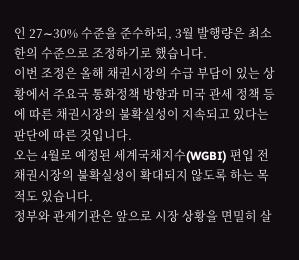인 27∼30% 수준을 준수하되, 3월 발행량은 최소한의 수준으로 조정하기로 했습니다.
이번 조정은 올해 채권시장의 수급 부담이 있는 상황에서 주요국 통화정책 방향과 미국 관세 정책 등에 따른 채권시장의 불확실성이 지속되고 있다는 판단에 따른 것입니다.
오는 4월로 예정된 세계국채지수(WGBI) 편입 전 채권시장의 불확실성이 확대되지 않도록 하는 목적도 있습니다.
정부와 관계기관은 앞으로 시장 상황을 면밀히 살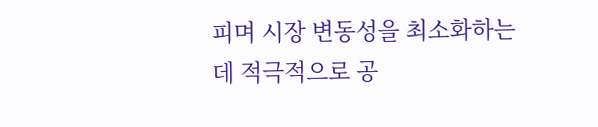피며 시장 변동성을 최소화하는 데 적극적으로 공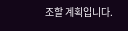조할 계획입니다.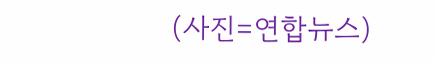(사진=연합뉴스)